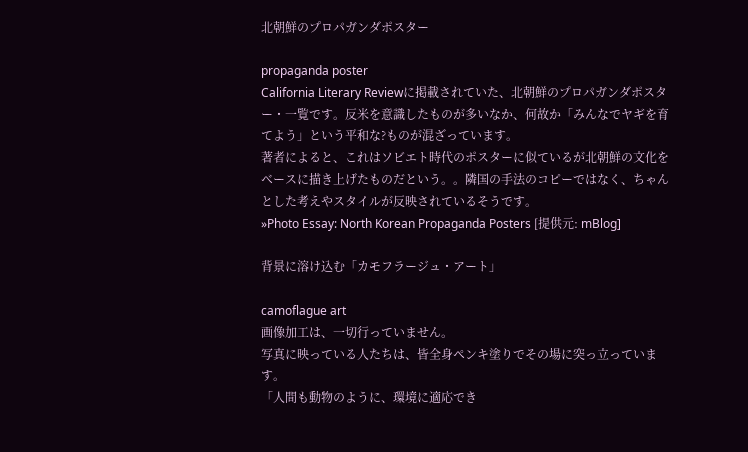北朝鮮のプロパガンダポスター

propaganda poster
California Literary Reviewに掲載されていた、北朝鮮のプロパガンダポスター・一覧です。反米を意識したものが多いなか、何故か「みんなでヤギを育てよう」という平和な?ものが混ざっています。
著者によると、これはソビエト時代のポスターに似ているが北朝鮮の文化をベースに描き上げたものだという。。隣国の手法のコピーではなく、ちゃんとした考えやスタイルが反映されているそうです。
»Photo Essay: North Korean Propaganda Posters [提供元: mBlog]

背景に溶け込む「カモフラージュ・アート」

camoflague art
画像加工は、一切行っていません。
写真に映っている人たちは、皆全身ペンキ塗りでその場に突っ立っています。
「人間も動物のように、環境に適応でき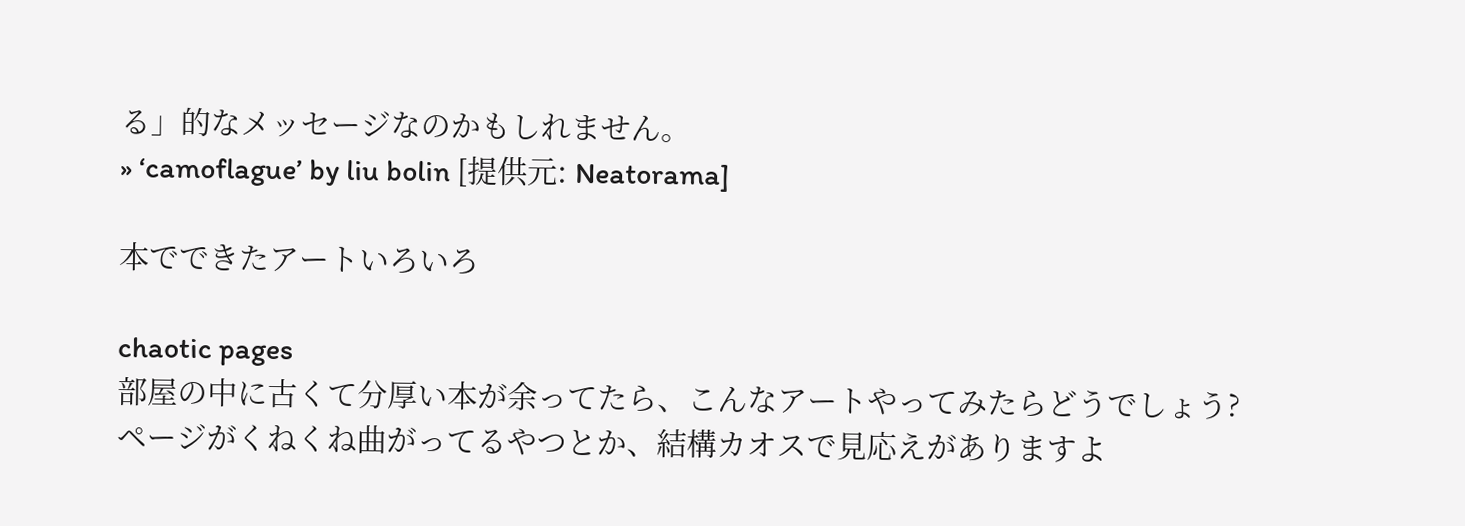る」的なメッセージなのかもしれません。
» ‘camoflague’ by liu bolin [提供元: Neatorama]

本でできたアートいろいろ

chaotic pages
部屋の中に古くて分厚い本が余ってたら、こんなアートやってみたらどうでしょう?
ページがくねくね曲がってるやつとか、結構カオスで見応えがありますよ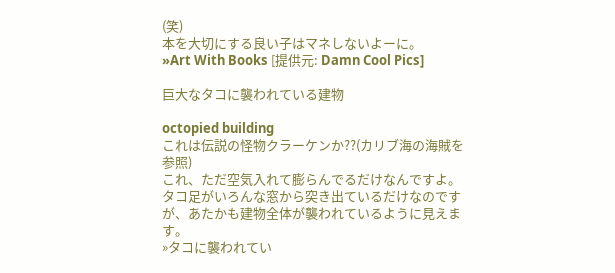(笑)
本を大切にする良い子はマネしないよーに。
»Art With Books [提供元: Damn Cool Pics]

巨大なタコに襲われている建物

octopied building
これは伝説の怪物クラーケンか??(カリブ海の海賊を参照)
これ、ただ空気入れて膨らんでるだけなんですよ。タコ足がいろんな窓から突き出ているだけなのですが、あたかも建物全体が襲われているように見えます。
»タコに襲われてい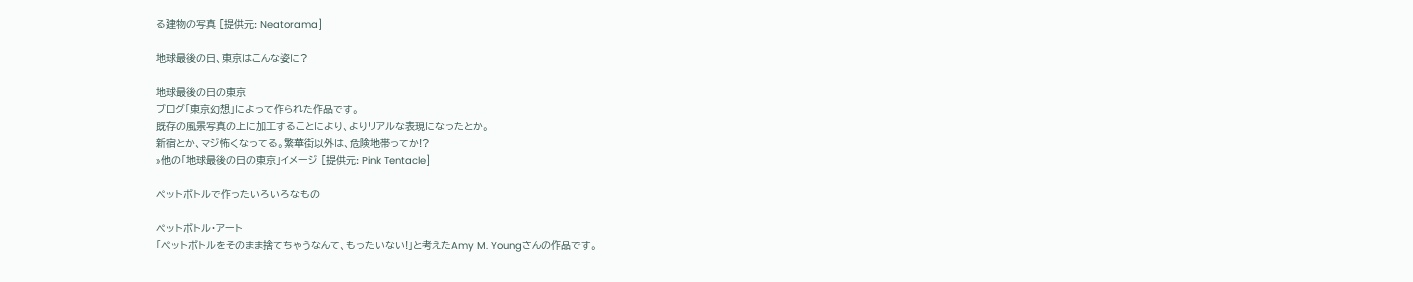る建物の写真 [提供元: Neatorama]

地球最後の日、東京はこんな姿に?

地球最後の日の東京
ブログ「東京幻想」によって作られた作品です。
既存の風景写真の上に加工することにより、よりリアルな表現になったとか。
新宿とか、マジ怖くなってる。繁華街以外は、危険地帯ってか!?
»他の「地球最後の日の東京」イメージ [提供元: Pink Tentacle]

ペットボトルで作ったいろいろなもの

ペットボトル・アート
「ペットボトルをそのまま捨てちゃうなんて、もったいない!」と考えたAmy M. Youngさんの作品です。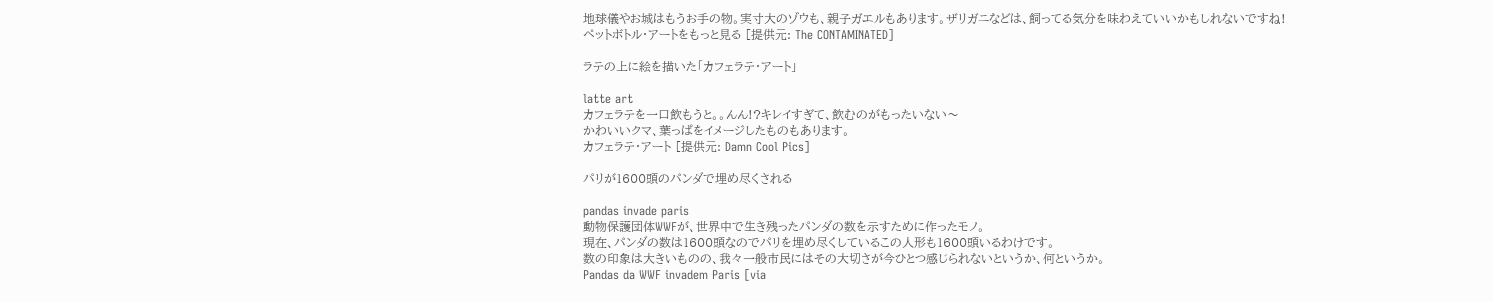地球儀やお城はもうお手の物。実寸大のゾウも、親子ガエルもあります。ザリガニなどは、飼ってる気分を味わえていいかもしれないですね!
ペットボトル・アートをもっと見る [提供元: The CONTAMINATED]

ラテの上に絵を描いた「カフェラテ・アート」

latte art
カフェラテを一口飲もうと。。んん!?キレイすぎて、飲むのがもったいない〜
かわいいクマ、葉っぱをイメージしたものもあります。
カフェラテ・アート [提供元: Damn Cool Pics]

パリが1600頭のパンダで埋め尽くされる

pandas invade paris
動物保護団体WWFが、世界中で生き残ったパンダの数を示すために作ったモノ。
現在、パンダの数は1600頭なのでパリを埋め尽くしているこの人形も1600頭いるわけです。
数の印象は大きいものの、我々一般市民にはその大切さが今ひとつ感じられないというか、何というか。
Pandas da WWF invadem Paris [via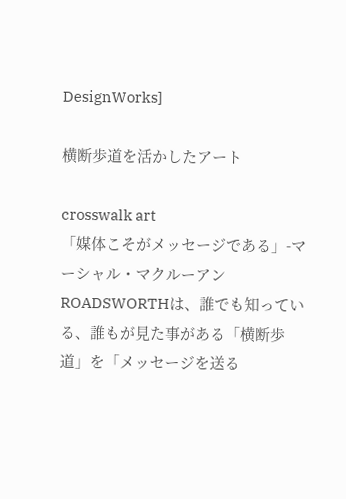DesignWorks]

横断歩道を活かしたアート

crosswalk art
「媒体こそがメッセージである」-マーシャル・マクルーアン
ROADSWORTHは、誰でも知っている、誰もが見た事がある「横断歩道」を「メッセージを送る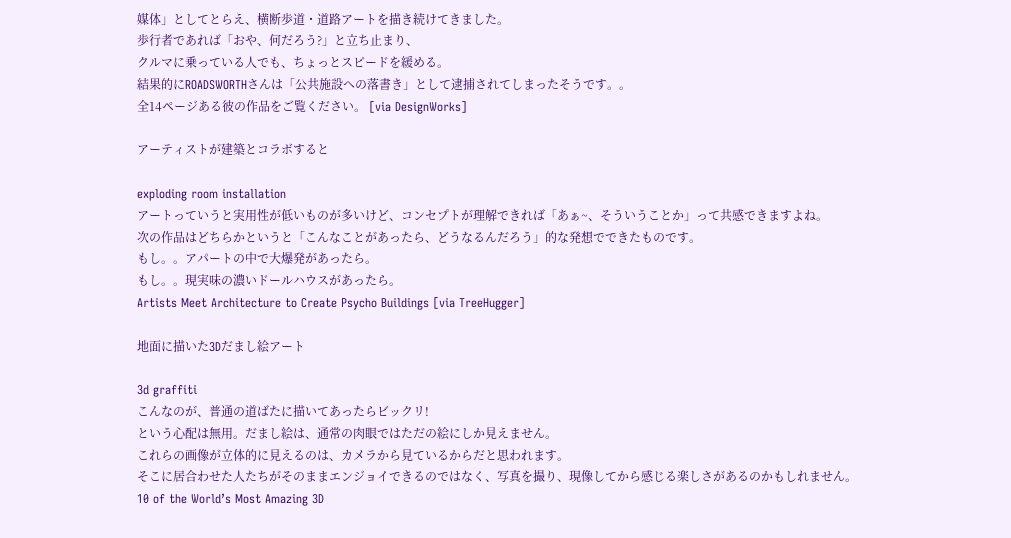媒体」としてとらえ、横断歩道・道路アートを描き続けてきました。
歩行者であれば「おや、何だろう?」と立ち止まり、
クルマに乗っている人でも、ちょっとスピードを緩める。
結果的にROADSWORTHさんは「公共施設への落書き」として逮捕されてしまったそうです。。
全14ページある彼の作品をご覧ください。 [via DesignWorks]

アーティストが建築とコラボすると

exploding room installation
アートっていうと実用性が低いものが多いけど、コンセプトが理解できれば「あぁ~、そういうことか」って共感できますよね。
次の作品はどちらかというと「こんなことがあったら、どうなるんだろう」的な発想でできたものです。
もし。。アパートの中で大爆発があったら。
もし。。現実味の濃いドールハウスがあったら。
Artists Meet Architecture to Create Psycho Buildings [via TreeHugger]

地面に描いた3Dだまし絵アート

3d graffiti
こんなのが、普通の道ばたに描いてあったらビックリ!
という心配は無用。だまし絵は、通常の肉眼ではただの絵にしか見えません。
これらの画像が立体的に見えるのは、カメラから見ているからだと思われます。
そこに居合わせた人たちがそのままエンジョイできるのではなく、写真を撮り、現像してから感じる楽しさがあるのかもしれません。
10 of the World’s Most Amazing 3D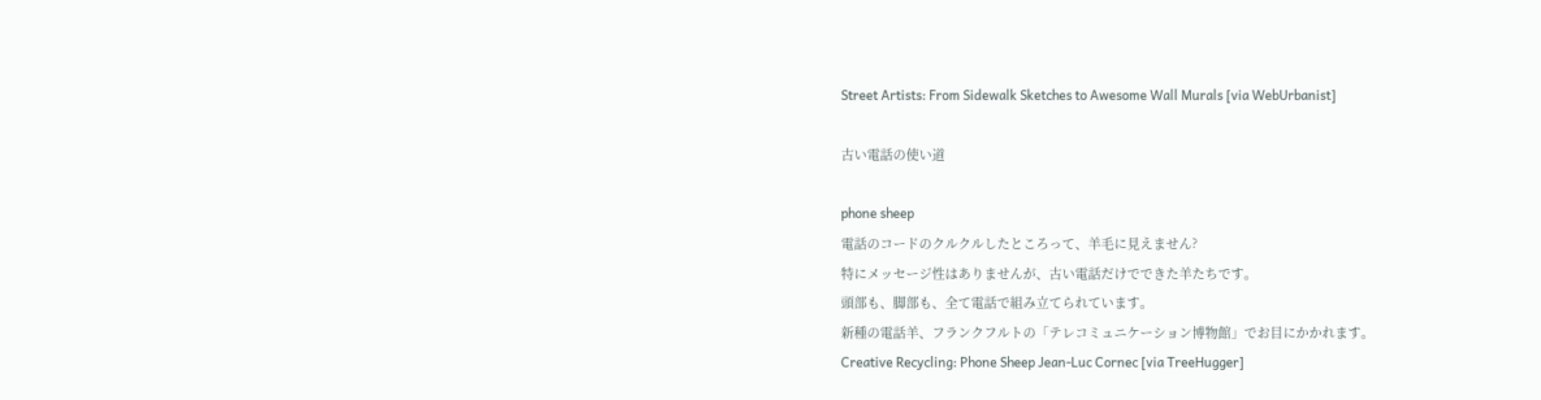Street Artists: From Sidewalk Sketches to Awesome Wall Murals [via WebUrbanist]

古い電話の使い道

phone sheep
電話のコードのクルクルしたところって、羊毛に見えません?
特にメッセージ性はありませんが、古い電話だけでできた羊たちです。
頭部も、脚部も、全て電話で組み立てられています。
新種の電話羊、フランクフルトの「テレコミュニケーション博物館」でお目にかかれます。
Creative Recycling: Phone Sheep Jean-Luc Cornec [via TreeHugger]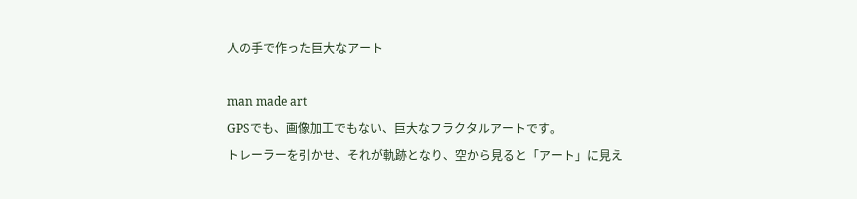人の手で作った巨大なアート

man made art
GPSでも、画像加工でもない、巨大なフラクタルアートです。
トレーラーを引かせ、それが軌跡となり、空から見ると「アート」に見え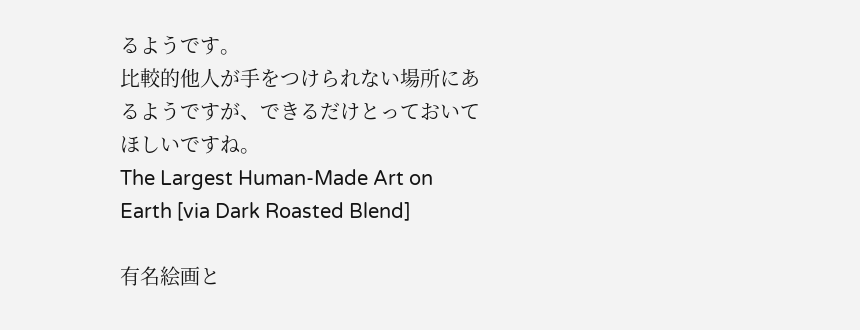るようです。
比較的他人が手をつけられない場所にあるようですが、できるだけとっておいてほしいですね。
The Largest Human-Made Art on Earth [via Dark Roasted Blend]

有名絵画と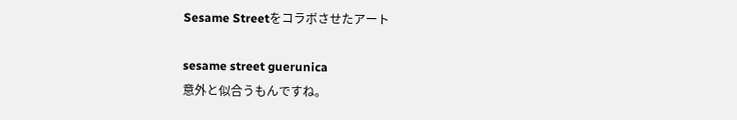Sesame Streetをコラボさせたアート

sesame street guerunica
意外と似合うもんですね。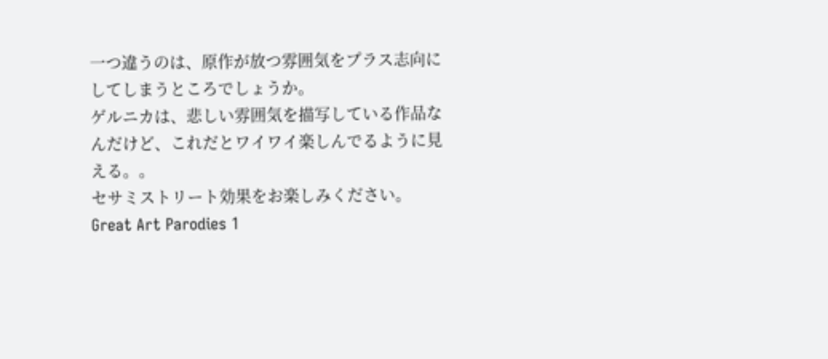一つ違うのは、原作が放つ雰囲気をプラス志向にしてしまうところでしょうか。
ゲルニカは、悲しい雰囲気を描写している作品なんだけど、これだとワイワイ楽しんでるように見える。。
セサミストリート効果をお楽しみください。
Great Art Parodies 1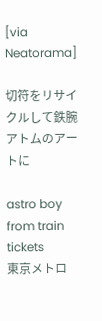[via Neatorama]

切符をリサイクルして鉄腕アトムのアートに

astro boy from train tickets
東京メトロ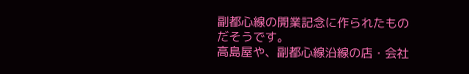副都心線の開業記念に作られたものだそうです。
高島屋や、副都心線沿線の店・会社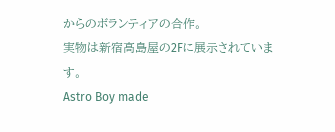からのボランティアの合作。
実物は新宿高島屋の2Fに展示されています。
Astro Boy made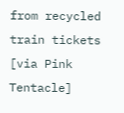from recycled train tickets [via Pink Tentacle]